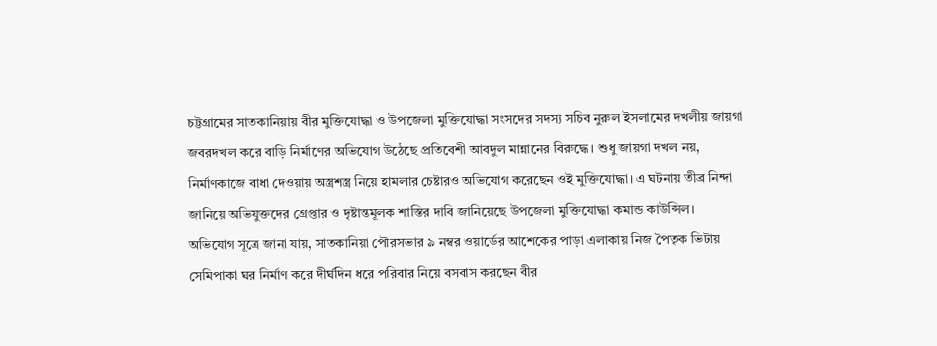চট্টগ্রামের সাতকানিয়ায় বীর মুক্তিযোদ্ধা ও উপজেলা মুক্তিযোদ্ধা সংসদের সদস্য সচিব নুরুল ইসলামের দখলীয় জায়গা জবরদখল করে বাড়ি নির্মাণের অভিযোগ উঠেছে প্রতিবেশী আবদুল মান্নানের বিরুদ্ধে। শুধু জায়গা দখল নয়, নির্মাণকাজে বাধা দেওয়ায় অস্ত্রশস্ত্র নিয়ে হামলার চেষ্টারও অভিযোগ করেছেন ওই মুক্তিযোদ্ধা। এ ঘটনায় তীব্র নিন্দা জানিয়ে অভিযুক্তদের গ্রেপ্তার ও দৃষ্টান্তমূলক শাস্তির দাবি জানিয়েছে উপজেলা মুক্তিযোদ্ধা কমান্ড কাউন্সিল।
অভিযোগ সূত্রে জানা যায়, সাতকানিয়া পৌরসভার ৯ নম্বর ওয়ার্ডের আশেকের পাড়া এলাকায় নিজ পৈতৃক ভিটায় সেমিপাকা ঘর নির্মাণ করে দীর্ঘদিন ধরে পরিবার নিয়ে বসবাস করছেন বীর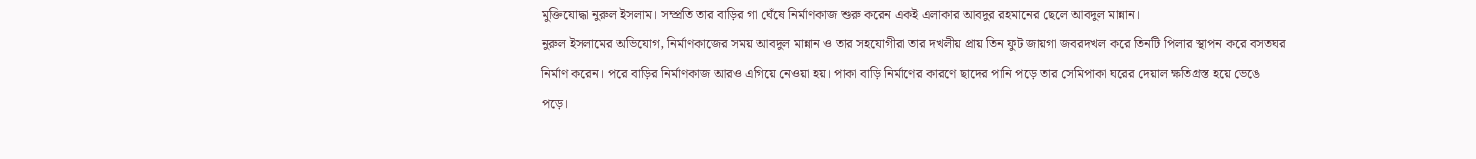মুক্তিযোদ্ধা নুরুল ইসলাম। সম্প্রতি তার বাড়ির গা ঘেঁষে নির্মাণকাজ শুরু করেন একই এলাকার আবদুর রহমানের ছেলে আবদুল মান্নান।
নুরুল ইসলামের অভিযোগ, নির্মাণকাজের সময় আবদুল মান্নান ও তার সহযোগীরা তার দখলীয় প্রায় তিন ফুট জায়গা জবরদখল করে তিনটি পিলার স্থাপন করে বসতঘর নির্মাণ করেন। পরে বাড়ির নির্মাণকাজ আরও এগিয়ে নেওয়া হয়। পাকা বাড়ি নির্মাণের কারণে ছাদের পানি পড়ে তার সেমিপাকা ঘরের দেয়াল ক্ষতিগ্রস্ত হয়ে ভেঙে পড়ে।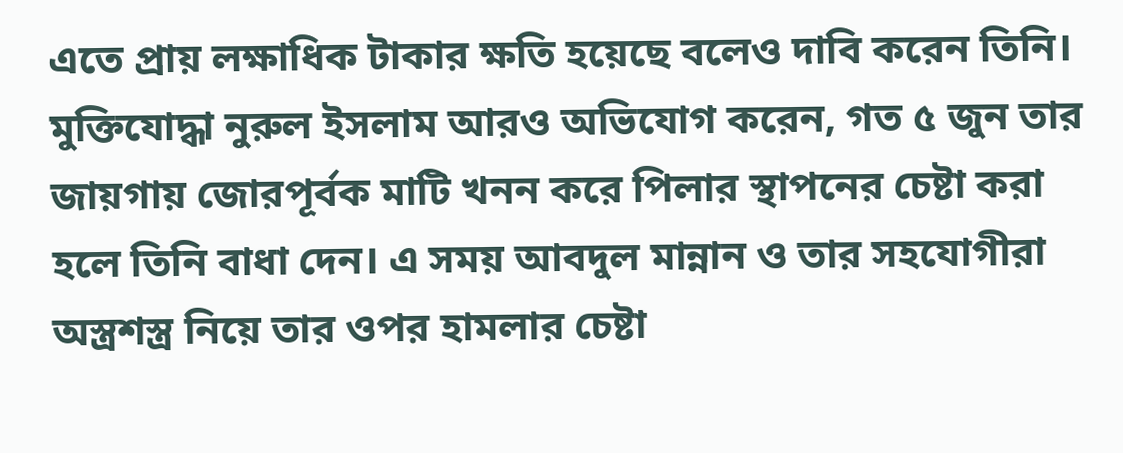এতে প্রায় লক্ষাধিক টাকার ক্ষতি হয়েছে বলেও দাবি করেন তিনি।
মুক্তিযোদ্ধা নুরুল ইসলাম আরও অভিযোগ করেন, গত ৫ জুন তার জায়গায় জোরপূর্বক মাটি খনন করে পিলার স্থাপনের চেষ্টা করা হলে তিনি বাধা দেন। এ সময় আবদুল মান্নান ও তার সহযোগীরা অস্ত্রশস্ত্র নিয়ে তার ওপর হামলার চেষ্টা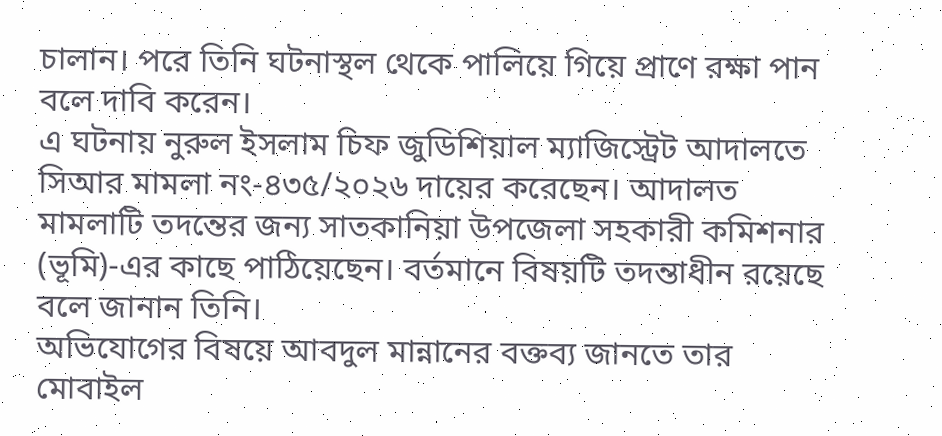চালান। পরে তিনি ঘটনাস্থল থেকে পালিয়ে গিয়ে প্রাণে রক্ষা পান বলে দাবি করেন।
এ ঘটনায় নুরুল ইসলাম চিফ জুডিশিয়াল ম্যাজিস্ট্রেট আদালতে সিআর মামলা নং-৪৩৫/২০২৬ দায়ের করেছেন। আদালত মামলাটি তদন্তের জন্য সাতকানিয়া উপজেলা সহকারী কমিশনার (ভূমি)-এর কাছে পাঠিয়েছেন। বর্তমানে বিষয়টি তদন্তাধীন রয়েছে বলে জানান তিনি।
অভিযোগের বিষয়ে আবদুল মান্নানের বক্তব্য জানতে তার মোবাইল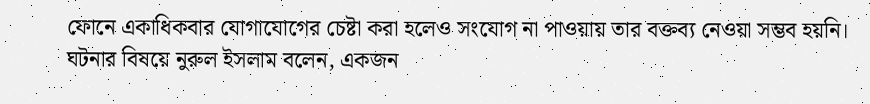ফোনে একাধিকবার যোগাযোগের চেষ্টা করা হলেও সংযোগ না পাওয়ায় তার বক্তব্য নেওয়া সম্ভব হয়নি।
ঘটনার বিষয়ে নুরুল ইসলাম বলেন, একজন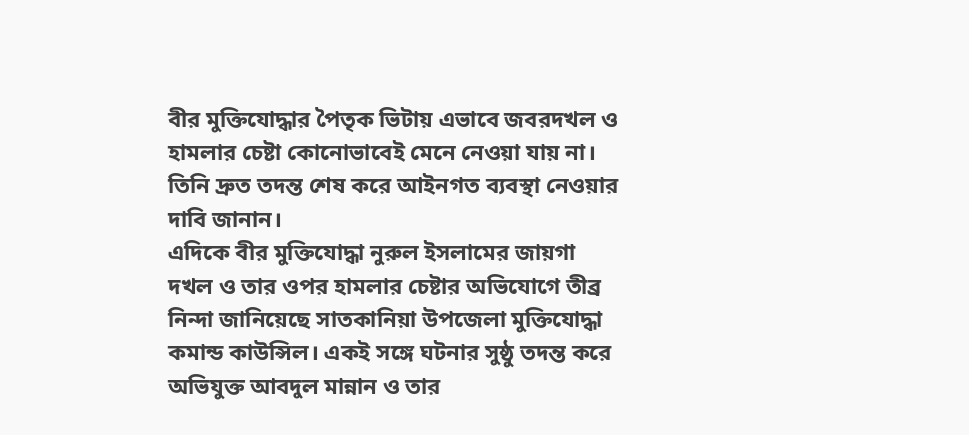বীর মুক্তিযোদ্ধার পৈতৃক ভিটায় এভাবে জবরদখল ও হামলার চেষ্টা কোনোভাবেই মেনে নেওয়া যায় না। তিনি দ্রুত তদন্ত শেষ করে আইনগত ব্যবস্থা নেওয়ার দাবি জানান।
এদিকে বীর মুক্তিযোদ্ধা নুরুল ইসলামের জায়গা দখল ও তার ওপর হামলার চেষ্টার অভিযোগে তীব্র নিন্দা জানিয়েছে সাতকানিয়া উপজেলা মুক্তিযোদ্ধা কমান্ড কাউন্সিল। একই সঙ্গে ঘটনার সুষ্ঠু তদন্ত করে অভিযুক্ত আবদুল মান্নান ও তার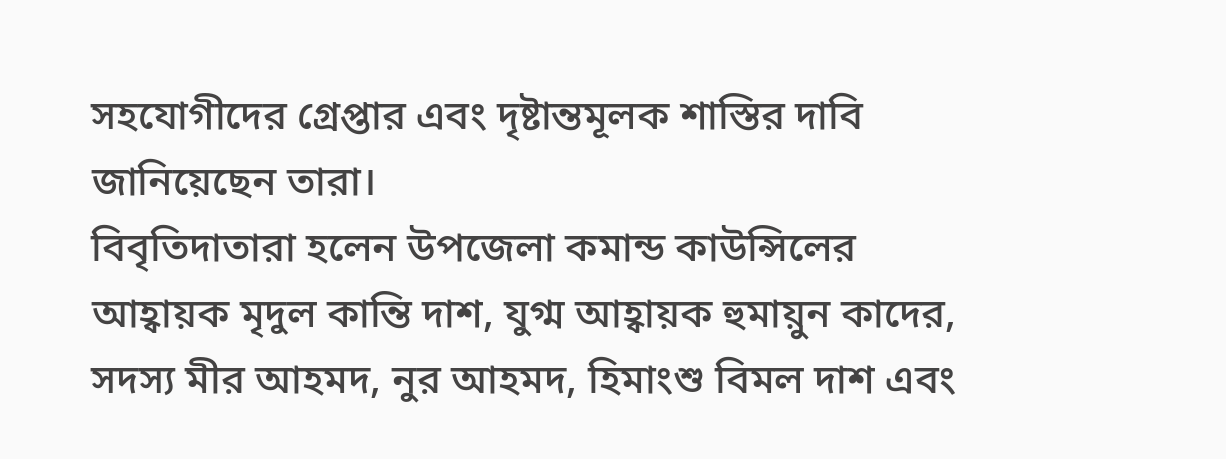সহযোগীদের গ্রেপ্তার এবং দৃষ্টান্তমূলক শাস্তির দাবি জানিয়েছেন তারা।
বিবৃতিদাতারা হলেন উপজেলা কমান্ড কাউন্সিলের আহ্বায়ক মৃদুল কান্তি দাশ, যুগ্ম আহ্বায়ক হুমায়ুন কাদের, সদস্য মীর আহমদ, নুর আহমদ, হিমাংশু বিমল দাশ এবং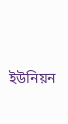ইউনিয়ন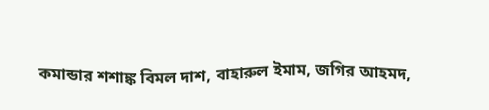কমান্ডার শশাঙ্ক বিমল দাশ, বাহারুল ইমাম, জগির আহমদ,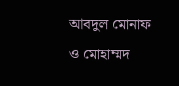আবদুল মোনাফ ও মোহাম্মদ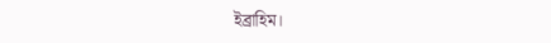ইব্রাহিম।